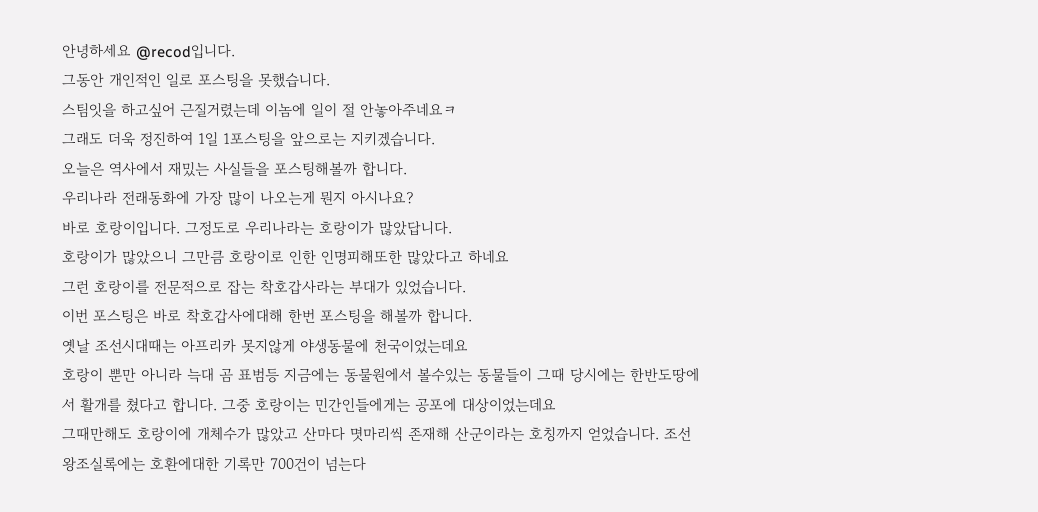안녕하세요 @recod입니다.
그동안 개인적인 일로 포스팅을 못했습니다.
스팀잇을 하고싶어 근질거렸는데 이놈에 일이 절 안놓아주네요ㅋ
그래도 더욱 정진하여 1일 1포스팅을 앞으로는 지키겠습니다.
오늘은 역사에서 재밌는 사실들을 포스팅해볼까 합니다.
우리나라 전래동화에 가장 많이 나오는게 뭔지 아시나요?
바로 호랑이입니다. 그정도로 우리나라는 호랑이가 많았답니다.
호랑이가 많았으니 그만큼 호랑이로 인한 인명피해또한 많았다고 하네요
그런 호랑이를 전문적으로 잡는 착호갑사라는 부대가 있었습니다.
이번 포스팅은 바로 착호갑사에대해 한번 포스팅을 해볼까 합니다.
옛날 조선시대때는 아프리카 못지않게 야생동물에 천국이었는데요
호랑이 뿐만 아니라 늑대 곰 표범등 지금에는 동물원에서 볼수있는 동물들이 그때 당시에는 한반도땅에서 활개를 쳤다고 합니다. 그중 호랑이는 민간인들에게는 공포에 대상이었는데요
그때만해도 호랑이에 개체수가 많았고 산마다 몃마리씩 존재해 산군이라는 호칭까지 얻었습니다. 조선왕조실록에는 호환에대한 기록만 700건이 넘는다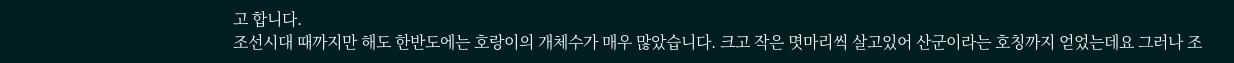고 합니다.
조선시대 때까지만 해도 한반도에는 호랑이의 개체수가 매우 많았습니다. 크고 작은 몃마리씩 살고있어 산군이라는 호칭까지 얻었는데요 그러나 조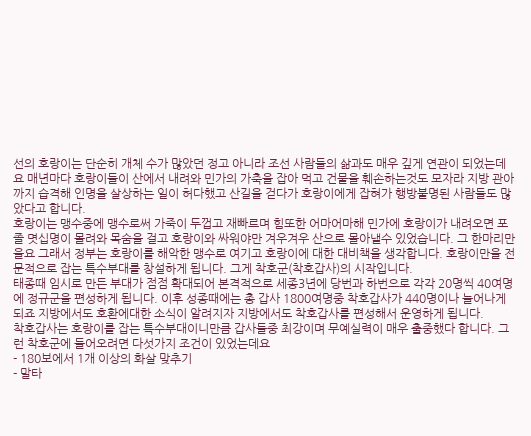선의 호랑이는 단순히 개체 수가 많았던 정고 아니라 조선 사람들의 삶과도 매우 깊게 연관이 되었는데요 매년마다 호랑이들이 산에서 내려와 민가의 가축을 잡아 먹고 건물을 훼손하는것도 모자라 지방 관아까지 습격해 인명을 살상하는 일이 허다했고 산길을 걷다가 호랑이에게 잡혀가 행방불명된 사람들도 많았다고 합니다.
호랑이는 맹수중에 맹수로써 가죽이 두껍고 재빠르며 힘또한 어마어마해 민가에 호랑이가 내려오면 포졸 몃십명이 몰려와 목숨을 걸고 호랑이와 싸워야만 겨우겨우 산으로 몰아낼수 있었습니다. 그 한마리만을요 그래서 정부는 호랑이를 해악한 맹수로 여기고 호랑이에 대한 대비책을 생각합니다. 호랑이만을 전문적으로 잡는 특수부대를 창설하게 됩니다. 그게 착호군(착호갑사)의 시작입니다.
태종때 임시로 만든 부대가 점점 확대되어 본격적으로 세종3년에 당번과 하번으로 각각 20명씩 40여명에 정규군을 편성하게 됩니다. 이후 성종때에는 총 갑사 1800여명중 착호갑사가 440명이나 늘어나게 되죠 지방에서도 호환에대한 소식이 알려지자 지방에서도 착호갑사를 편성해서 운영하게 됩니다.
착호갑사는 호랑이를 잡는 특수부대이니만큼 갑사들중 최강이며 무예실력이 매우 출중했다 합니다. 그런 착호군에 들어오려면 다섯가지 조건이 있었는데요
- 180보에서 1개 이상의 화살 맞추기
- 말타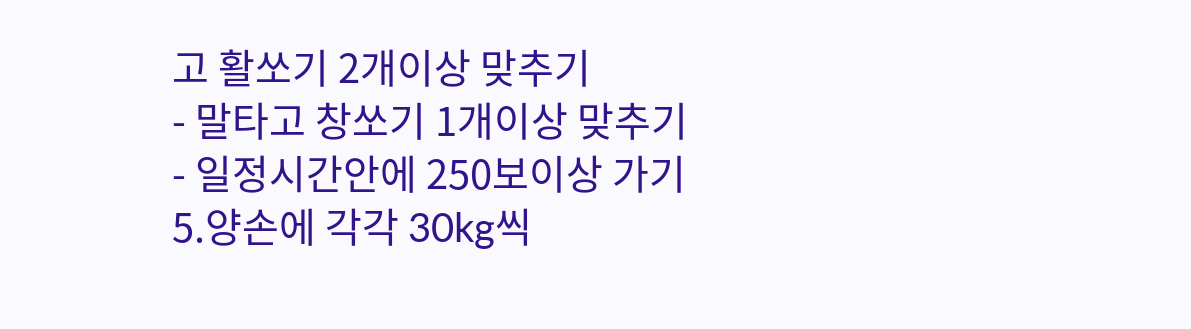고 활쏘기 2개이상 맞추기
- 말타고 창쏘기 1개이상 맞추기
- 일정시간안에 250보이상 가기
5.양손에 각각 30kg씩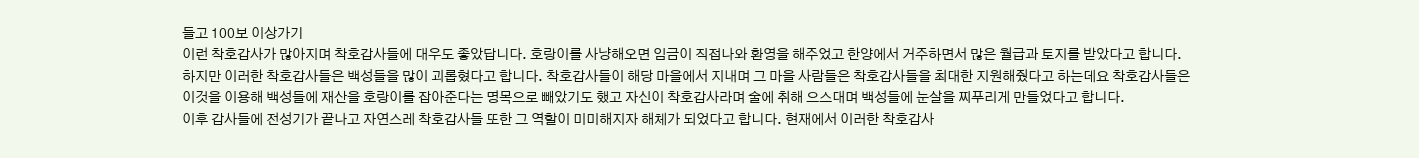들고 100보 이상가기
이런 착호갑사가 많아지며 착호갑사들에 대우도 좋았답니다. 호랑이를 사냥해오면 임금이 직접나와 환영을 해주었고 한양에서 거주하면서 많은 월급과 토지를 받았다고 합니다.
하지만 이러한 착호갑사들은 백성들을 많이 괴롭혔다고 합니다. 착호갑사들이 해당 마을에서 지내며 그 마을 사람들은 착호갑사들을 최대한 지원해줬다고 하는데요 착호갑사들은 이것을 이용해 백성들에 재산을 호랑이를 잡아준다는 명목으로 빼았기도 했고 자신이 착호갑사라며 술에 취해 으스대며 백성들에 눈살을 찌푸리게 만들었다고 합니다.
이후 갑사들에 전성기가 끝나고 자연스레 착호갑사들 또한 그 역할이 미미해지자 해체가 되었다고 합니다. 현재에서 이러한 착호갑사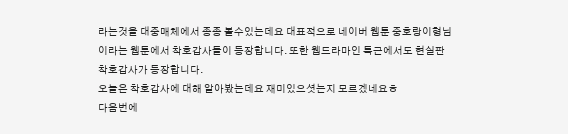라는것을 대중매체에서 종종 볼수있는데요 대표적으로 네이버 웹툰 중호랑이형님 이라는 웹툰에서 착호갑사들이 등장합니다. 또한 웹드라마인 특근에서도 현실판 착호갑사가 등장합니다.
오늘은 착호갑사에 대해 알아봤는데요 재미있으셧는지 모르겠네요ㅎ
다음번에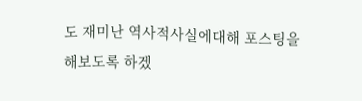도 재미난 역사적사실에대해 포스팅을 해보도록 하겠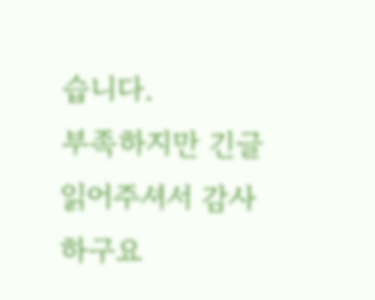습니다.
부족하지만 긴글 읽어주셔서 감사하구요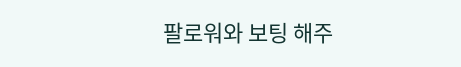팔로워와 보팅 해주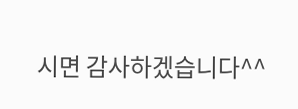시면 감사하겠습니다^^